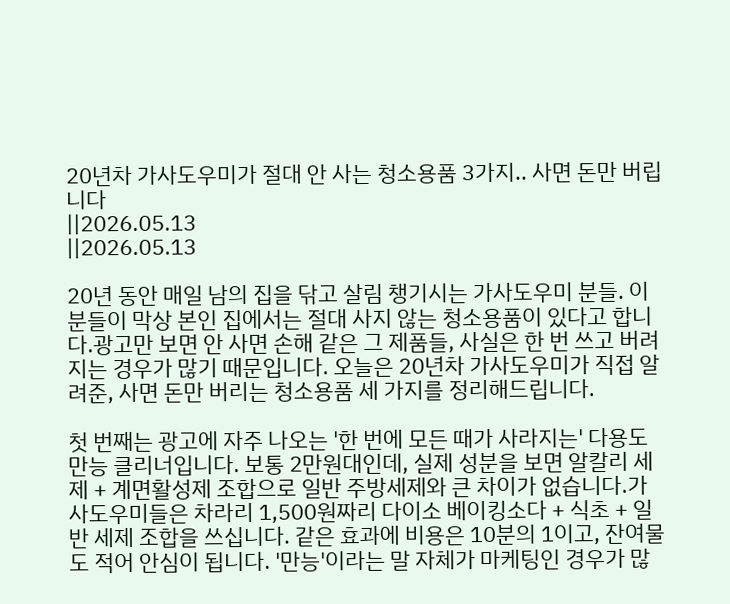20년차 가사도우미가 절대 안 사는 청소용품 3가지.. 사면 돈만 버립니다
||2026.05.13
||2026.05.13

20년 동안 매일 남의 집을 닦고 살림 챙기시는 가사도우미 분들. 이분들이 막상 본인 집에서는 절대 사지 않는 청소용품이 있다고 합니다.광고만 보면 안 사면 손해 같은 그 제품들, 사실은 한 번 쓰고 버려지는 경우가 많기 때문입니다. 오늘은 20년차 가사도우미가 직접 알려준, 사면 돈만 버리는 청소용품 세 가지를 정리해드립니다.

첫 번째는 광고에 자주 나오는 '한 번에 모든 때가 사라지는' 다용도 만능 클리너입니다. 보통 2만원대인데, 실제 성분을 보면 알칼리 세제 + 계면활성제 조합으로 일반 주방세제와 큰 차이가 없습니다.가사도우미들은 차라리 1,500원짜리 다이소 베이킹소다 + 식초 + 일반 세제 조합을 쓰십니다. 같은 효과에 비용은 10분의 1이고, 잔여물도 적어 안심이 됩니다. '만능'이라는 말 자체가 마케팅인 경우가 많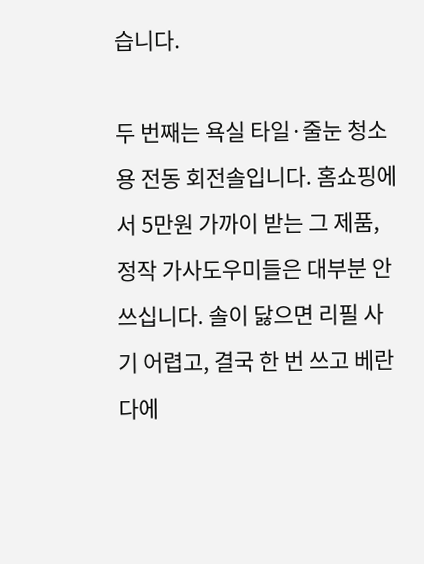습니다.

두 번째는 욕실 타일·줄눈 청소용 전동 회전솔입니다. 홈쇼핑에서 5만원 가까이 받는 그 제품, 정작 가사도우미들은 대부분 안 쓰십니다. 솔이 닳으면 리필 사기 어렵고, 결국 한 번 쓰고 베란다에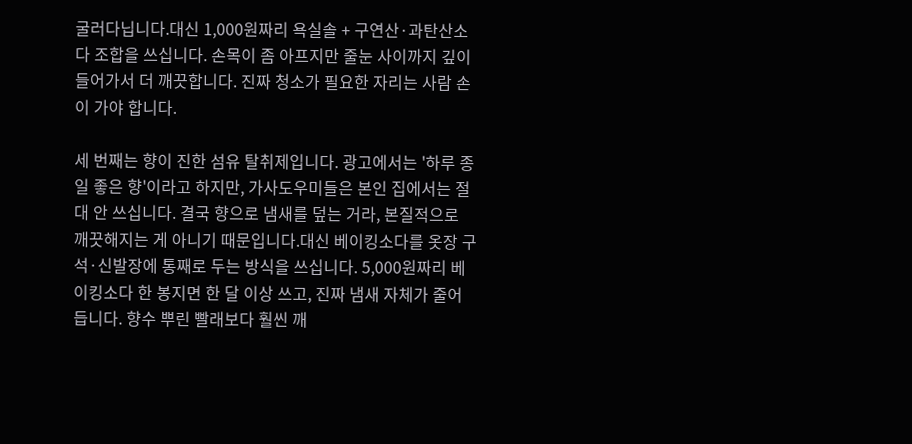굴러다닙니다.대신 1,000원짜리 욕실솔 + 구연산·과탄산소다 조합을 쓰십니다. 손목이 좀 아프지만 줄눈 사이까지 깊이 들어가서 더 깨끗합니다. 진짜 청소가 필요한 자리는 사람 손이 가야 합니다.

세 번째는 향이 진한 섬유 탈취제입니다. 광고에서는 '하루 종일 좋은 향'이라고 하지만, 가사도우미들은 본인 집에서는 절대 안 쓰십니다. 결국 향으로 냄새를 덮는 거라, 본질적으로 깨끗해지는 게 아니기 때문입니다.대신 베이킹소다를 옷장 구석·신발장에 통째로 두는 방식을 쓰십니다. 5,000원짜리 베이킹소다 한 봉지면 한 달 이상 쓰고, 진짜 냄새 자체가 줄어듭니다. 향수 뿌린 빨래보다 훨씬 깨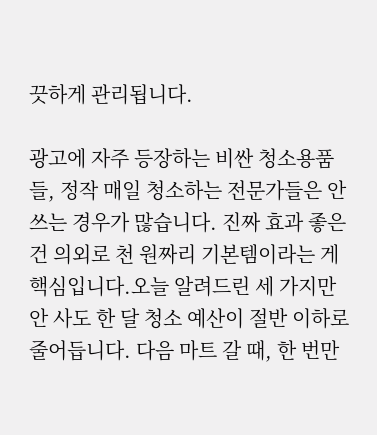끗하게 관리됩니다.

광고에 자주 등장하는 비싼 청소용품들, 정작 매일 청소하는 전문가들은 안 쓰는 경우가 많습니다. 진짜 효과 좋은 건 의외로 천 원짜리 기본템이라는 게 핵심입니다.오늘 알려드린 세 가지만 안 사도 한 달 청소 예산이 절반 이하로 줄어듭니다. 다음 마트 갈 때, 한 번만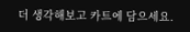더 생각해보고 카트에 담으세요.